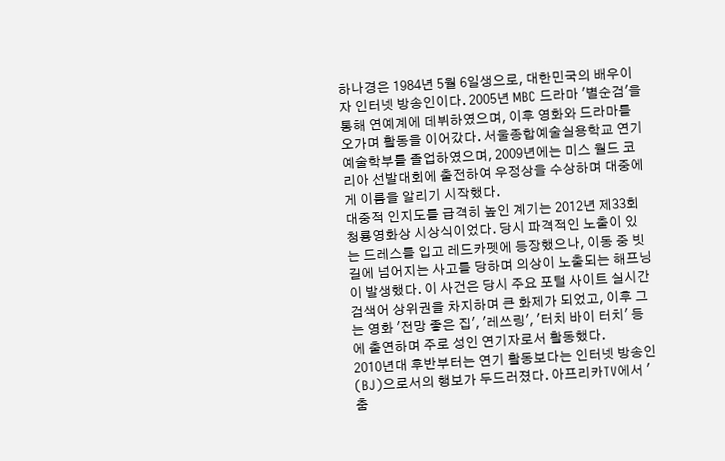하나경은 1984년 5월 6일생으로, 대한민국의 배우이자 인터넷 방송인이다. 2005년 MBC 드라마 '별순검'을 통해 연예계에 데뷔하였으며, 이후 영화와 드라마를 오가며 활동을 이어갔다. 서울종합예술실용학교 연기예술학부를 졸업하였으며, 2009년에는 미스 월드 코리아 선발대회에 출전하여 우정상을 수상하며 대중에게 이름을 알리기 시작했다.
대중적 인지도를 급격히 높인 계기는 2012년 제33회 청룡영화상 시상식이었다. 당시 파격적인 노출이 있는 드레스를 입고 레드카펫에 등장했으나, 이동 중 빗길에 넘어지는 사고를 당하며 의상이 노출되는 해프닝이 발생했다. 이 사건은 당시 주요 포털 사이트 실시간 검색어 상위권을 차지하며 큰 화제가 되었고, 이후 그는 영화 '전망 좋은 집', '레쓰링', '터치 바이 터치' 등에 출연하며 주로 성인 연기자로서 활동했다.
2010년대 후반부터는 연기 활동보다는 인터넷 방송인(BJ)으로서의 행보가 두드러졌다. 아프리카TV에서 '춤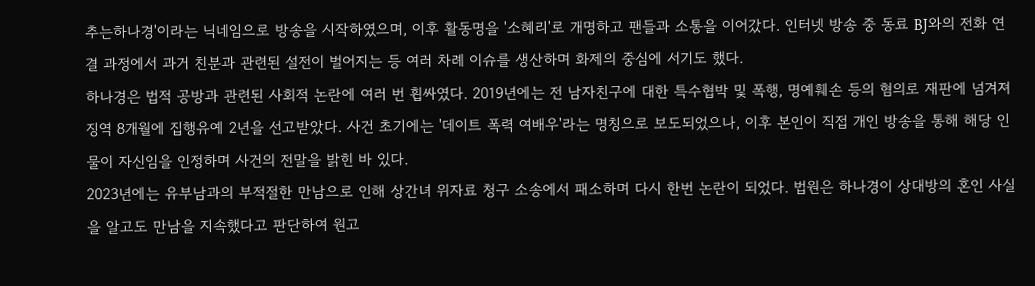추는하나경'이라는 닉네임으로 방송을 시작하였으며, 이후 활동명을 '소혜리'로 개명하고 팬들과 소통을 이어갔다. 인터넷 방송 중 동료 BJ와의 전화 연결 과정에서 과거 친분과 관련된 설전이 벌어지는 등 여러 차례 이슈를 생산하며 화제의 중심에 서기도 했다.
하나경은 법적 공방과 관련된 사회적 논란에 여러 번 휩싸였다. 2019년에는 전 남자친구에 대한 특수협박 및 폭행, 명예훼손 등의 혐의로 재판에 넘겨져 징역 8개월에 집행유예 2년을 선고받았다. 사건 초기에는 '데이트 폭력 여배우'라는 명칭으로 보도되었으나, 이후 본인이 직접 개인 방송을 통해 해당 인물이 자신임을 인정하며 사건의 전말을 밝힌 바 있다.
2023년에는 유부남과의 부적절한 만남으로 인해 상간녀 위자료 청구 소송에서 패소하며 다시 한번 논란이 되었다. 법원은 하나경이 상대방의 혼인 사실을 알고도 만남을 지속했다고 판단하여 원고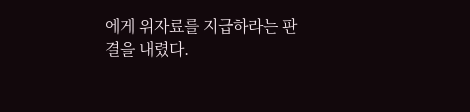에게 위자료를 지급하라는 판결을 내렸다.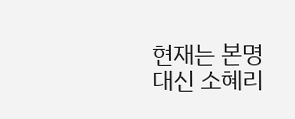현재는 본명 대신 소혜리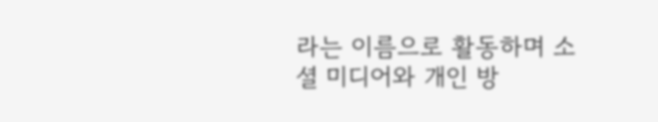라는 이름으로 활동하며 소셜 미디어와 개인 방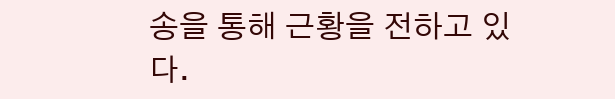송을 통해 근황을 전하고 있다.